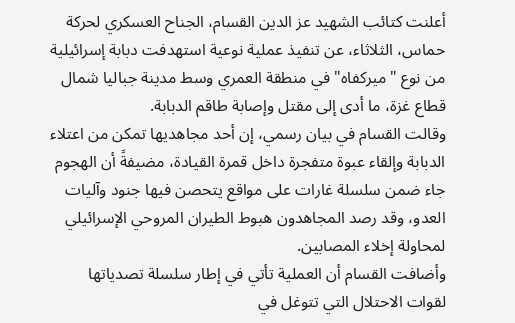أعلنت كتائب الشهيد عز الدين القسام، الجناح العسكري لحركة حماس، الثلاثاء، عن تنفيذ عملية نوعية استهدفت دبابة إسرائيلية من نوع "ميركفاه" في منطقة العمري وسط مدينة جباليا شمال قطاع غزة، ما أدى إلى مقتل وإصابة طاقم الدبابة.
وقالت القسام في بيان رسمي، إن أحد مجاهديها تمكن من اعتلاء الدبابة وإلقاء عبوة متفجرة داخل قمرة القيادة، مضيفةً أن الهجوم جاء ضمن سلسلة غارات على مواقع يتحصن فيها جنود وآليات العدو، وقد رصد المجاهدون هبوط الطيران المروحي الإسرائيلي لمحاولة إخلاء المصابين.
وأضافت القسام أن العملية تأتي في إطار سلسلة تصدياتها لقوات الاحتلال التي تتوغل في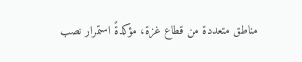مناطق متعددة من قطاع غزة، مؤكدةً استمرار نصب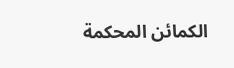الكمائن المحكمة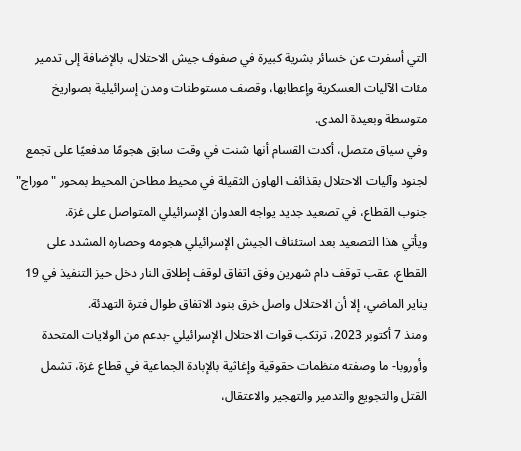التي أسفرت عن خسائر بشرية كبيرة في صفوف جيش الاحتلال، بالإضافة إلى تدمير مئات الآليات العسكرية وإعطابها، وقصف مستوطنات ومدن إسرائيلية بصواريخ متوسطة وبعيدة المدى.
وفي سياق متصل، أكدت القسام أنها شنت في وقت سابق هجومًا مدفعيًا على تجمع لجنود وآليات الاحتلال بقذائف الهاون الثقيلة في محيط مطاحن المحيط بمحور "موراج" جنوب القطاع، في تصعيد جديد يواجه العدوان الإسرائيلي المتواصل على غزة.
ويأتي هذا التصعيد بعد استئناف الجيش الإسرائيلي هجومه وحصاره المشدد على القطاع، عقب توقف دام شهرين وفق اتفاق لوقف إطلاق النار دخل حيز التنفيذ في 19 يناير الماضي، إلا أن الاحتلال واصل خرق بنود الاتفاق طوال فترة التهدئة.
ومنذ 7 أكتوبر 2023، ترتكب قوات الاحتلال الإسرائيلي -بدعم من الولايات المتحدة وأوروبا- ما وصفته منظمات حقوقية وإغاثية بالإبادة الجماعية في قطاع غزة، تشمل القتل والتجويع والتدمير والتهجير والاعتقال،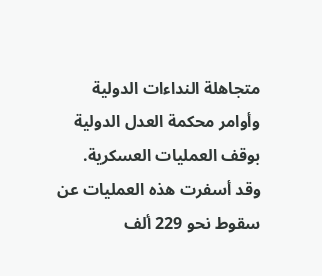متجاهلة النداءات الدولية وأوامر محكمة العدل الدولية بوقف العمليات العسكرية.
وقد أسفرت هذه العمليات عن سقوط نحو 229 ألف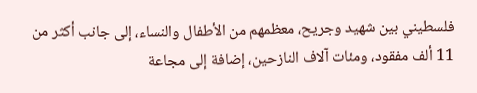فلسطيني بين شهيد وجريح، معظمهم من الأطفال والنساء، إلى جانب أكثر من 11 ألف مفقود، ومئات آلاف النازحين، إضافة إلى مجاعة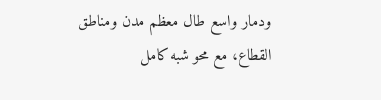ودمار واسع طال معظم مدن ومناطق القطاع، مع محو شبه كامل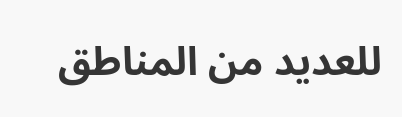للعديد من المناطق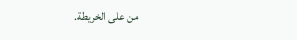من على الخريطة.